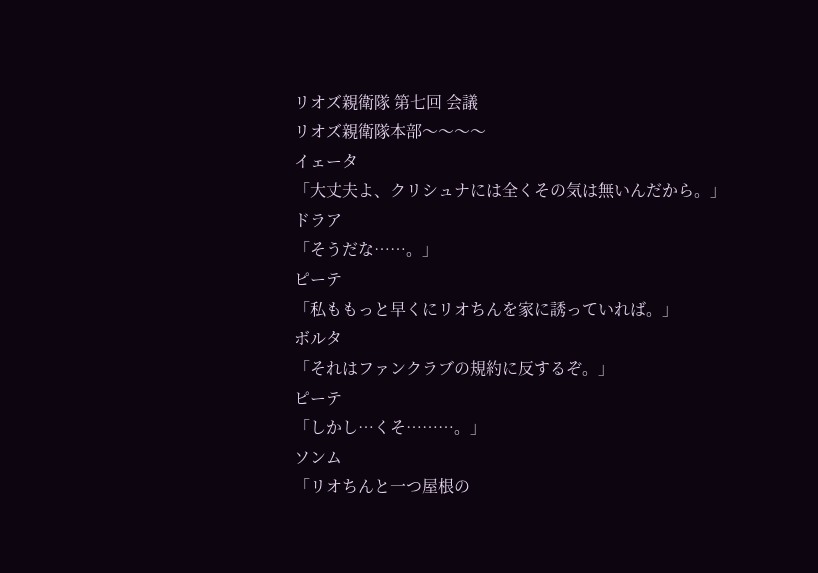リオズ親衛隊 第七回 会議
リオズ親衛隊本部〜〜〜〜
イェータ
「大丈夫よ、クリシュナには全くその気は無いんだから。」
ドラア
「そうだな……。」
ピーテ
「私ももっと早くにリオちんを家に誘っていれば。」
ボルタ
「それはファンクラブの規約に反するぞ。」
ピーテ
「しかし…くそ………。」
ソンム
「リオちんと一つ屋根の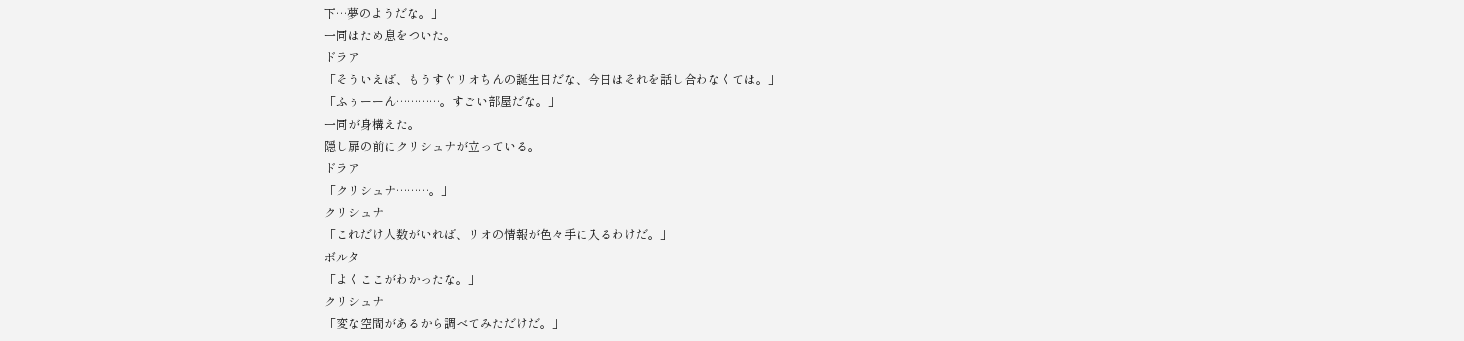下…夢のようだな。」
一同はため息をついた。
ドラア
「そういえば、もうすぐリオちんの誕生日だな、今日はそれを話し合わなくては。」
「ふぅーーん…………。すごい部屋だな。」
一同が身構えた。
隠し扉の前にクリシュナが立っている。
ドラア
「クリシュナ………。」
クリシュナ
「これだけ人数がいれば、リオの情報が色々手に入るわけだ。」
ボルタ
「よくここがわかったな。」
クリシュナ
「変な空間があるから調べてみただけだ。」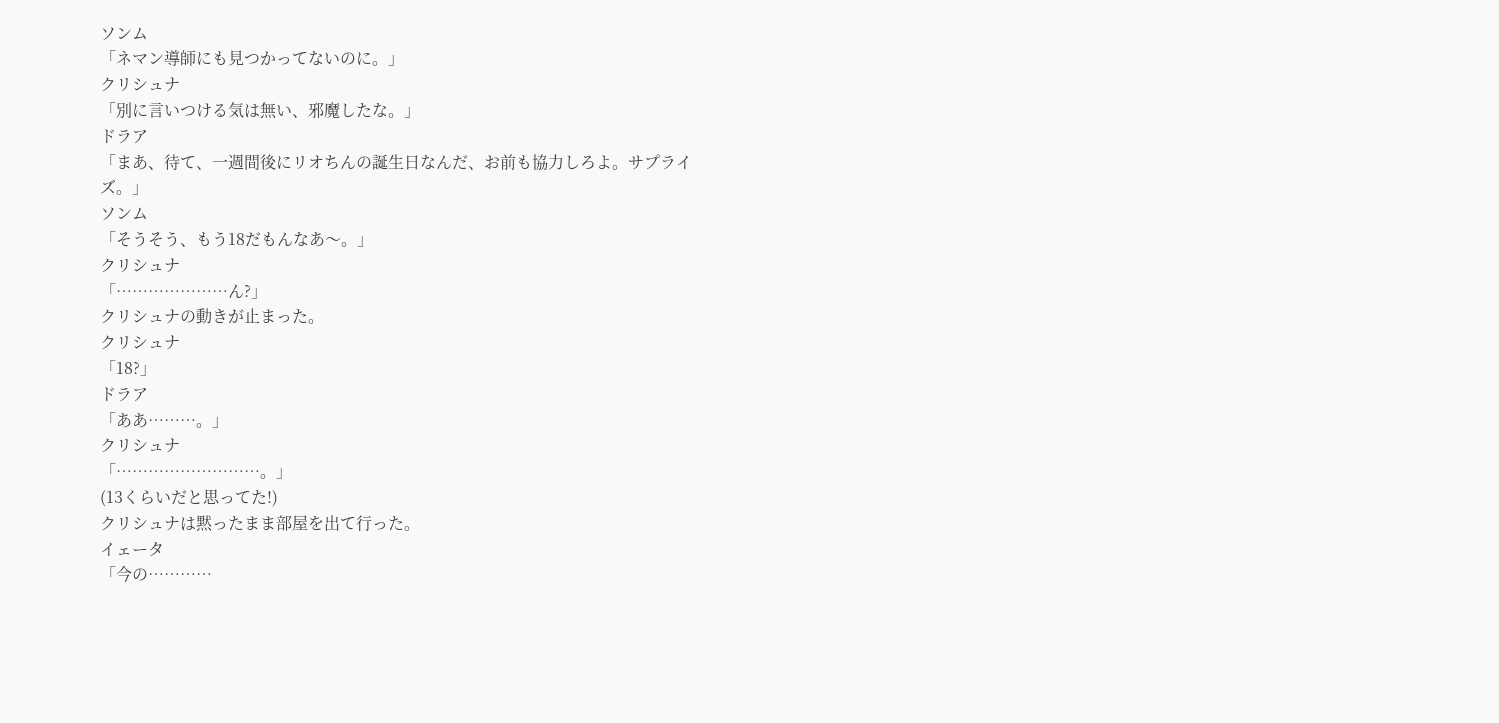ソンム
「ネマン導師にも見つかってないのに。」
クリシュナ
「別に言いつける気は無い、邪魔したな。」
ドラア
「まあ、待て、一週間後にリオちんの誕生日なんだ、お前も協力しろよ。サプライズ。」
ソンム
「そうそう、もう18だもんなあ〜。」
クリシュナ
「…………………ん?」
クリシュナの動きが止まった。
クリシュナ
「18?」
ドラア
「ああ………。」
クリシュナ
「………………………。」
(13くらいだと思ってた!)
クリシュナは黙ったまま部屋を出て行った。
イェータ
「今の…………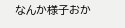なんか様子おか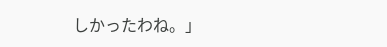しかったわね。」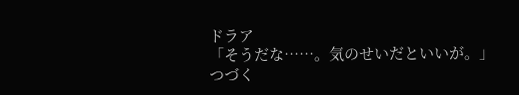ドラア
「そうだな……。気のせいだといいが。」
つづく